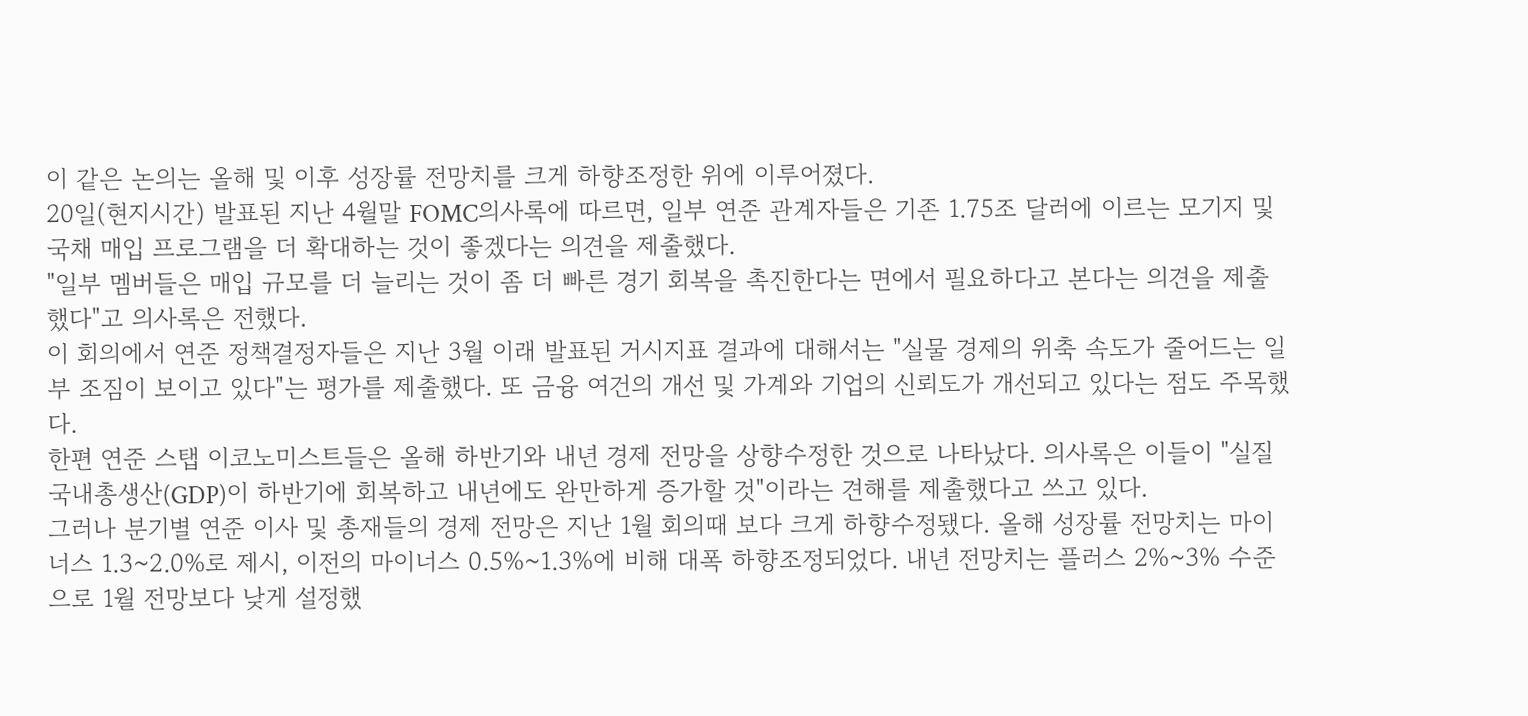이 같은 논의는 올해 및 이후 성장률 전망치를 크게 하향조정한 위에 이루어졌다.
20일(현지시간) 발표된 지난 4월말 FOMC의사록에 따르면, 일부 연준 관계자들은 기존 1.75조 달러에 이르는 모기지 및 국채 매입 프로그램을 더 확대하는 것이 좋겠다는 의견을 제출했다.
"일부 멤버들은 매입 규모를 더 늘리는 것이 좀 더 빠른 경기 회복을 촉진한다는 면에서 필요하다고 본다는 의견을 제출했다"고 의사록은 전했다.
이 회의에서 연준 정책결정자들은 지난 3월 이래 발표된 거시지표 결과에 대해서는 "실물 경제의 위축 속도가 줄어드는 일부 조짐이 보이고 있다"는 평가를 제출했다. 또 금융 여건의 개선 및 가계와 기업의 신뢰도가 개선되고 있다는 점도 주목했다.
한편 연준 스탭 이코노미스트들은 올해 하반기와 내년 경제 전망을 상향수정한 것으로 나타났다. 의사록은 이들이 "실질 국내총생산(GDP)이 하반기에 회복하고 내년에도 완만하게 증가할 것"이라는 견해를 제출했다고 쓰고 있다.
그러나 분기별 연준 이사 및 총재들의 경제 전망은 지난 1월 회의때 보다 크게 하향수정됐다. 올해 성장률 전망치는 마이너스 1.3~2.0%로 제시, 이전의 마이너스 0.5%~1.3%에 비해 대폭 하향조정되었다. 내년 전망치는 플러스 2%~3% 수준으로 1월 전망보다 낮게 설정했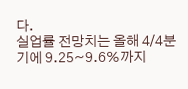다.
실업률 전망치는 올해 4/4분기에 9.25~9.6%까지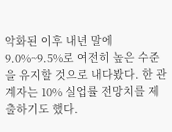악화된 이후 내년 말에 9.0%~9.5%로 여전히 높은 수준을 유지할 것으로 내다봤다. 한 관계자는 10% 실업률 전망치를 제출하기도 했다.